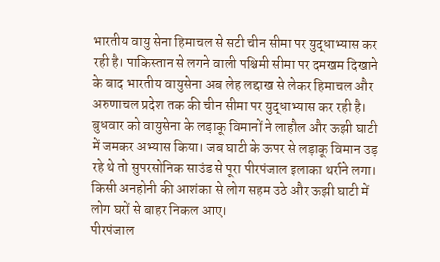भारतीय वायु सेना हिमाचल से सटी चीन सीमा पर युद्धाभ्यास कर रही है। पाकिस्तान से लगने वाली पश्चिमी सीमा पर दमखम दिखाने के बाद भारतीय वायुसेना अब लेह लद्दाख से लेकर हिमाचल और अरुणाचल प्रदेश तक की चीन सीमा पर युद्धाभ्यास कर रही है।
बुधवार को वायुसेना के लड़ाकू विमानों ने लाहौल और ऊझी घाटी में जमकर अभ्यास किया। जब घाटी के ऊपर से लड़ाकू विमान उड़ रहे थे तो सुपरसोनिक साउंड से पूरा पीरपंजाल इलाका थर्राने लगा। किसी अनहोनी की आशंका से लोग सहम उठे और ऊझी घाटी में लोग घरों से बाहर निकल आए।
पीरपंजाल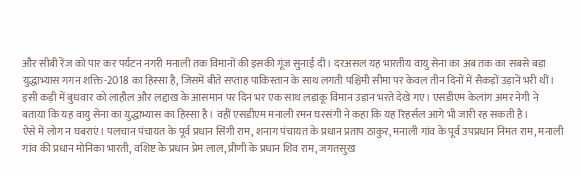और सीबी रेंज को पार कर पर्यटन नगरी मनाली तक विमानों की इसकी गूंज सुनाई दी। दरअसल यह भारतीय वायु सेना का अब तक का सबसे बड़ा युद्धाभ्यास गगन शक्ति-2018 का हिस्सा है, जिसमें बीते सप्ताह पाकिस्तान के साथ लगती पश्चिमी सीमा पर केवल तीन दिनों में सैकड़ों उड़ानें भरी थीं।
इसी कड़ी में बुधवार को लाहौल और लद्दाख के आसमान पर दिन भर एक साथ लड़ाकू विमान उड़ान भरते देखे गए। एसडीएम केलांग अमर नेगी ने बताया कि यह वायु सेना का युद्धाभ्यास का हिस्सा है। वहीं एसडीएम मनाली रमन घरसंगी ने कहा कि यह रिहर्सल आगे भी जारी रह सकती है।
ऐसे में लोग न घबराएं। पलचान पंचायत के पूर्व प्रधान सिंगी राम, शनाग पंचायत के प्रधान प्रताप ठाकुर, मनाली गांव के पूर्व उपप्रधान निमत राम, मनाली गांव की प्रधान मोनिका भारती, वशिष्ट के प्रधान प्रेम लाल, प्रीणी के प्रधान शिव राम, जगतसुख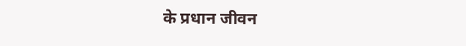के प्रधान जीवन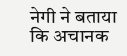नेगी ने बताया कि अचानक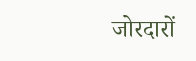जोरदारों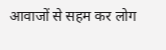आवाजों से सहम कर लोग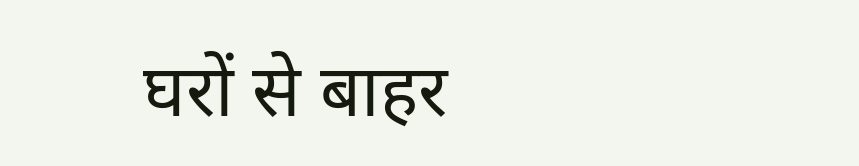घरों से बाहर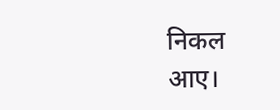निकल आए।